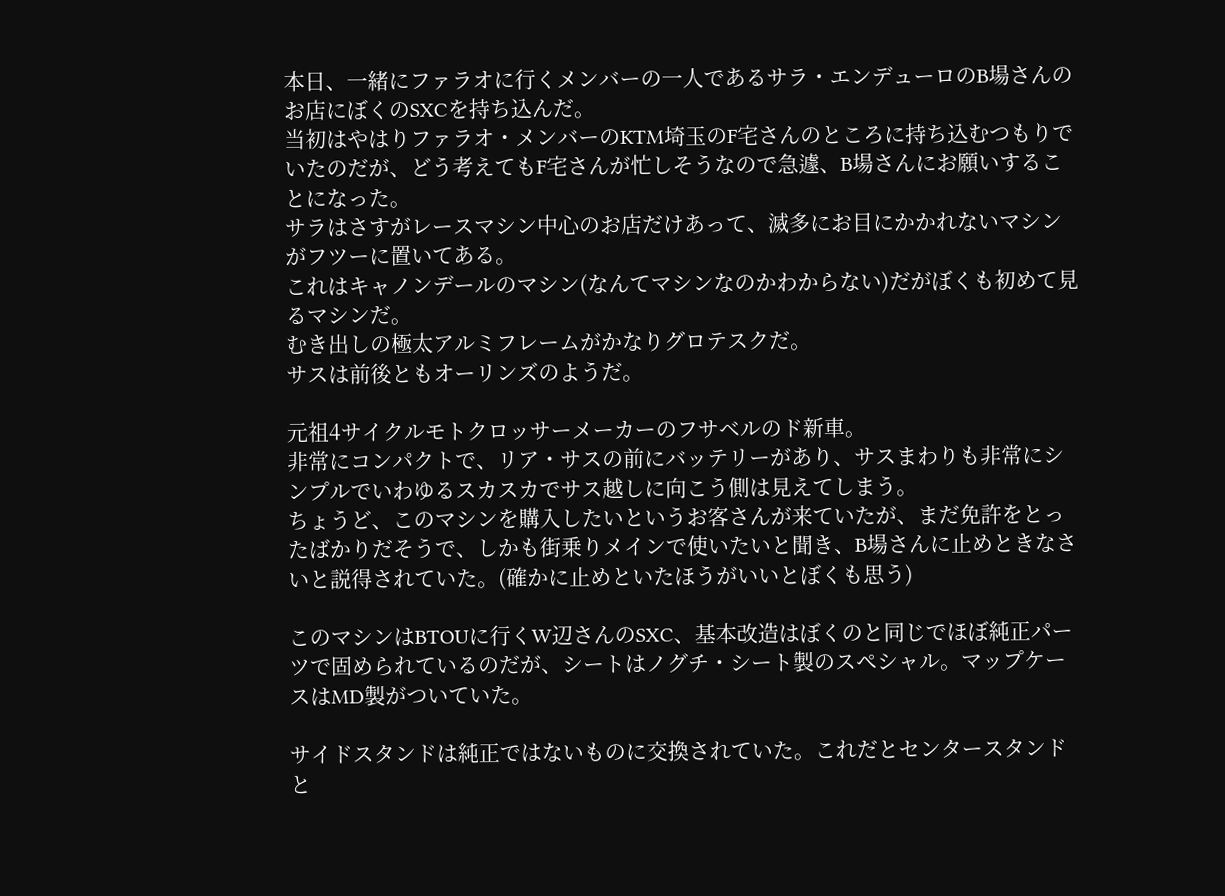本日、一緒にファラオに行くメンバーの一人であるサラ・エンデューロのB場さんのお店にぼくのSXCを持ち込んだ。
当初はやはりファラオ・メンバーのKTM埼玉のF宅さんのところに持ち込むつもりでいたのだが、どう考えてもF宅さんが忙しそうなので急遽、B場さんにお願いすることになった。
サラはさすがレースマシン中心のお店だけあって、滅多にお目にかかれないマシンがフツーに置いてある。
これはキャノンデールのマシン(なんてマシンなのかわからない)だがぼくも初めて見るマシンだ。
むき出しの極太アルミフレームがかなりグロテスクだ。
サスは前後ともオーリンズのようだ。

元祖4サイクルモトクロッサーメーカーのフサベルのド新車。
非常にコンパクトで、リア・サスの前にバッテリーがあり、サスまわりも非常にシンプルでいわゆるスカスカでサス越しに向こう側は見えてしまう。
ちょうど、このマシンを購入したいというお客さんが来ていたが、まだ免許をとったばかりだそうで、しかも街乗りメインで使いたいと聞き、B場さんに止めときなさいと説得されていた。(確かに止めといたほうがいいとぼくも思う)

このマシンはBTOUに行くW辺さんのSXC、基本改造はぼくのと同じでほぼ純正パーツで固められているのだが、シートはノグチ・シート製のスペシャル。マップケースはMD製がついていた。

サイドスタンドは純正ではないものに交換されていた。これだとセンタースタンドと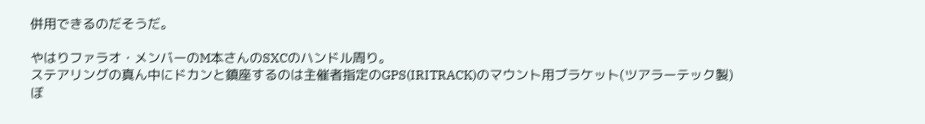併用できるのだそうだ。

やはりファラオ・メンバーのM本さんのSXCのハンドル周り。
ステアリングの真ん中にドカンと鎮座するのは主催者指定のGPS(IRITRACK)のマウント用ブラケット(ツアラーテック製)
ぼ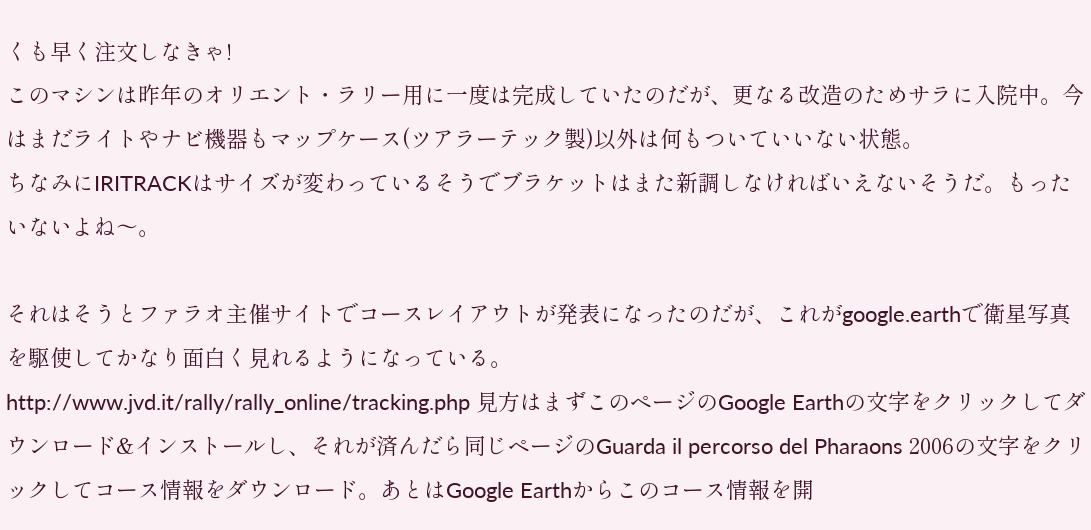くも早く注文しなきゃ!
このマシンは昨年のオリエント・ラリー用に一度は完成していたのだが、更なる改造のためサラに入院中。今はまだライトやナビ機器もマップケース(ツアラーテック製)以外は何もついていいない状態。
ちなみにIRITRACKはサイズが変わっているそうでブラケットはまた新調しなければいえないそうだ。もったいないよね〜。

それはそうとファラオ主催サイトでコースレイアウトが発表になったのだが、これがgoogle.earthで衛星写真を駆使してかなり面白く見れるようになっている。
http://www.jvd.it/rally/rally_online/tracking.php 見方はまずこのページのGoogle Earthの文字をクリックしてダウンロード&インストールし、それが済んだら同じページのGuarda il percorso del Pharaons 2006の文字をクリックしてコース情報をダウンロード。あとはGoogle Earthからこのコース情報を開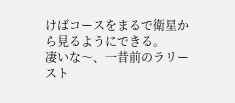けばコースをまるで衛星から見るようにできる。
凄いな〜、一昔前のラリースト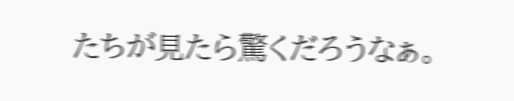たちが見たら驚くだろうなぁ。